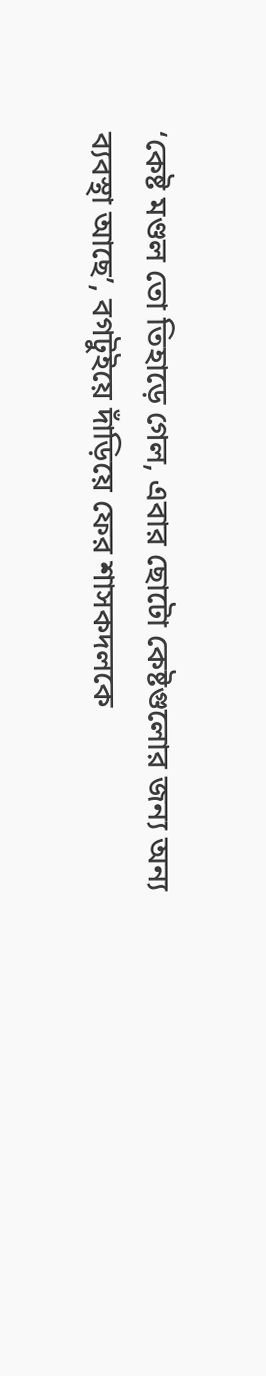‘কেষ্ট মণ্ডল তো তিহাড়ে গেল, এবার ছোটো কেষ্টগুলোর জন্য অন্য ব্যবস্থা আছে’, বগটুইয়ে দাঁড়িয়ে ফের শাসকদলকে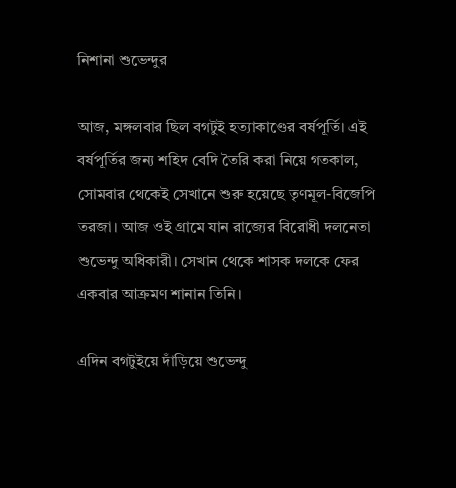নিশানা শুভেন্দুর

আজ, মঙ্গলবার ছিল বগটুই হত্যাকাণ্ডের বর্ষপূর্তি। এই বর্ষপূর্তির জন্য শহিদ বেদি তৈরি করা নিয়ে গতকাল, সোমবার থেকেই সেখানে শুরু হয়েছে তৃণমূল-বিজেপি তরজা। আজ ওই গ্রামে যান রাজ্যের বিরোধী দলনেতা শুভেন্দু অধিকারী। সেখান থেকে শাসক দলকে ফের একবার আক্রমণ শানান তিনি।

এদিন বগটুইয়ে দাঁড়িয়ে শুভেন্দু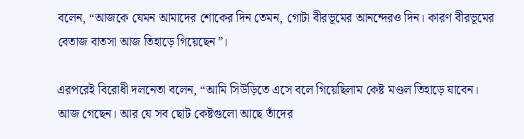বলেন, “আজকে যেমন আমাদের শোকের দিন তেমন, গোটা বীরভূমের আনন্দেরও দিন। কারণ বীরভূমের বেতাজ বাতসা আজ তিহাড়ে গিয়েছেন”।

এরপরেই বিরোধী দলনেতা বলেন, “আমি সিউড়িতে এসে বলে গিয়েছিলাম কেষ্ট মণ্ডল তিহাড়ে যাবেন। আজ গেছেন। আর যে সব ছোট কেষ্টগুলো আছে তাঁদের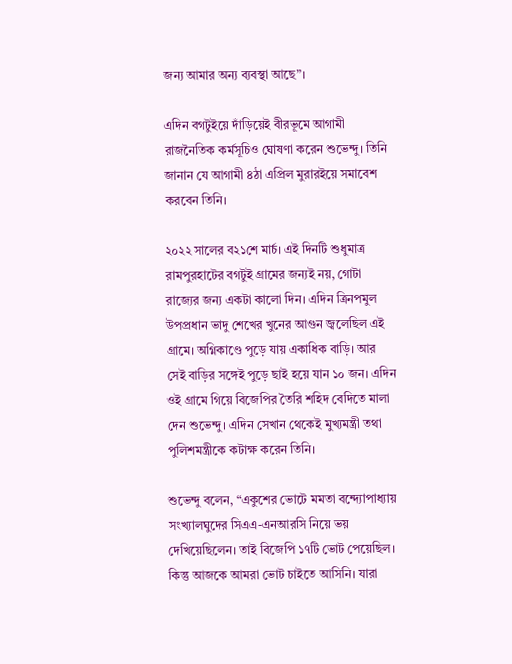জন্য আমার অন্য ব্যবস্থা আছে”।

এদিন বগটুইয়ে দাঁড়িয়েই বীরভূমে আগামী রাজনৈতিক কর্মসূচিও ঘোষণা করেন শুভেন্দু। তিনি জানান যে আগামী ৪ঠা এপ্রিল মুরারইয়ে সমাবেশ করবেন তিনি।

২০২২ সালের ব২১শে মার্চ। এই দিনটি শুধুমাত্র রামপুরহাটের বগটুই গ্রামের জন্যই নয়, গোটা রাজ্যের জন্য একটা কালো দিন। এদিন ত্রিনপমুল উপপ্রধান ভাদু শেখের খুনের আগুন জ্বলেছিল এই গ্রামে। অগ্নিকাণ্ডে পুড়ে যায় একাধিক বাড়ি। আর সেই বাড়ির সঙ্গেই পুড়ে ছাই হয়ে যান ১০ জন। এদিন ওই গ্রামে গিয়ে বিজেপির তৈরি শহিদ বেদিতে মালা দেন শুভেন্দু। এদিন সেখান থেকেই মুখ্যমন্ত্রী তথা পুলিশমন্ত্রীকে কটাক্ষ করেন তিনি।

শুভেন্দু বলেন, “একুশের ভোটে মমতা বন্দ্যোপাধ্যায় সংখ্যালঘুদের সিএএ-এনআরসি নিয়ে ভয় দেখিয়েছিলেন। তাই বিজেপি ১৭টি ভোট পেয়েছিল। কিন্তু আজকে আমরা ভোট চাইতে আসিনি। যারা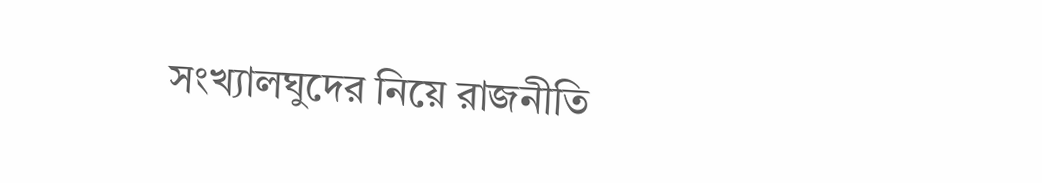সংখ্যালঘুদের নিয়ে রাজনীতি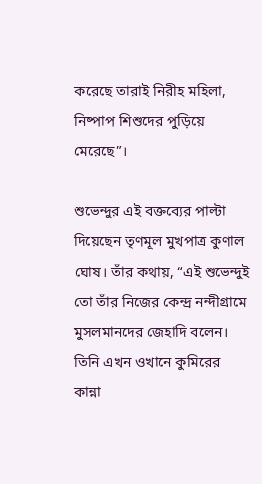করেছে তারাই নিরীহ মহিলা, নিষ্পাপ শিশুদের পুড়িয়ে মেরেছে”।

শুভেন্দুর এই বক্তব্যের পাল্টা দিয়েছেন তৃণমূল মুখপাত্র কুণাল ঘোষ। তাঁর কথায়, “এই শুভেন্দুই তো তাঁর নিজের কেন্দ্র নন্দীগ্রামে মুসলমানদের জেহাদি বলেন। তিনি এখন ওখানে কুমিরের কান্না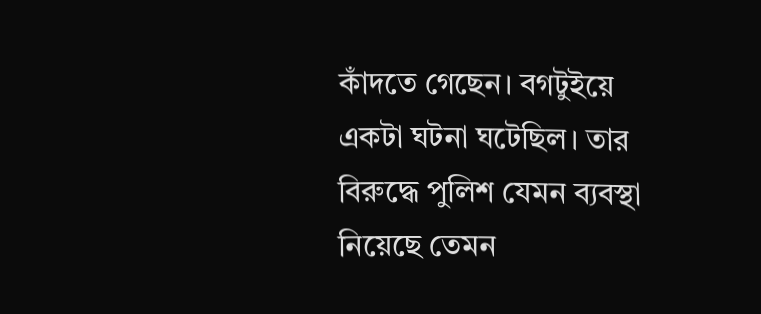কাঁদতে গেছেন। বগটুইয়ে একটা ঘটনা ঘটেছিল। তার বিরুদ্ধে পুলিশ যেমন ব্যবস্থা নিয়েছে তেমন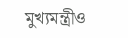মুখ্যমন্ত্রীও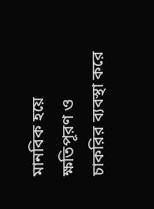মানবিক হয়ে ক্ষতিপূরণ ও চাকরির ব্যবস্থা করে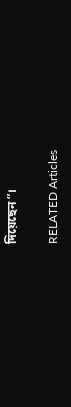দিয়েছেন”।

RELATED Articles